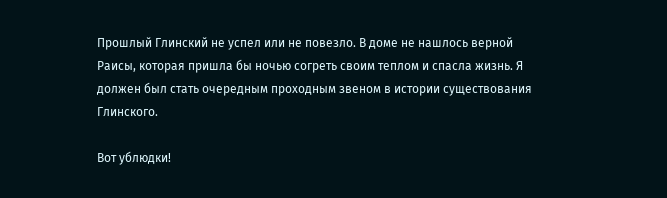Прошлый Глинский не успел или не повезло. В доме не нашлось верной Раисы, которая пришла бы ночью согреть своим теплом и спасла жизнь. Я должен был стать очередным проходным звеном в истории существования Глинского.

Вот ублюдки!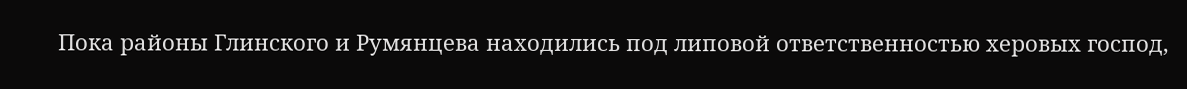Пока районы Глинского и Румянцева находились под липовой ответственностью херовых господ,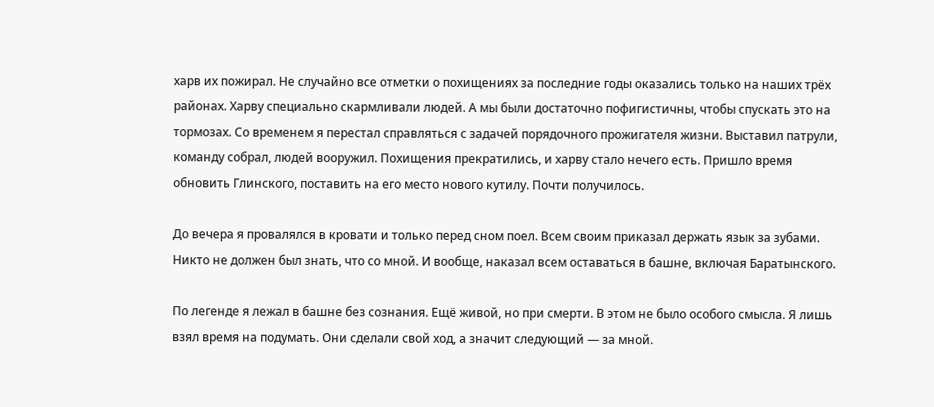харв их пожирал. Не случайно все отметки о похищениях за последние годы оказались только на наших трёх районах. Харву специально скармливали людей. А мы были достаточно пофигистичны, чтобы спускать это на тормозах. Со временем я перестал справляться с задачей порядочного прожигателя жизни. Выставил патрули, команду собрал, людей вооружил. Похищения прекратились, и харву стало нечего есть. Пришло время обновить Глинского, поставить на его место нового кутилу. Почти получилось.

До вечера я провалялся в кровати и только перед сном поел. Всем своим приказал держать язык за зубами. Никто не должен был знать, что со мной. И вообще, наказал всем оставаться в башне, включая Баратынского.

По легенде я лежал в башне без сознания. Ещё живой, но при смерти. В этом не было особого смысла. Я лишь взял время на подумать. Они сделали свой ход, а значит следующий — за мной.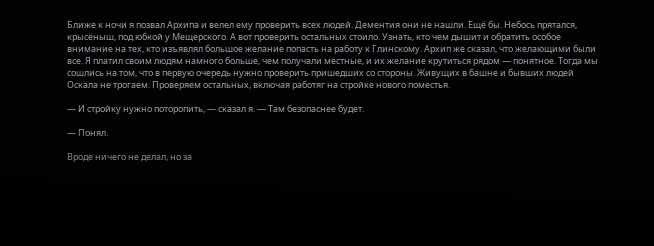Ближе к ночи я позвал Архипа и велел ему проверить всех людей. Дементия они не нашли. Ещё бы. Небось прятался, крысёныш, под юбкой у Мещерского. А вот проверить остальных стоило. Узнать, кто чем дышит и обратить особое внимание на тех, кто изъявлял большое желание попасть на работу к Глинскому. Архип же сказал, что желающими были все. Я платил своим людям намного больше, чем получали местные, и их желание крутиться рядом — понятное. Тогда мы сошлись на том, что в первую очередь нужно проверить пришедших со стороны. Живущих в башне и бывших людей Оскала не трогаем. Проверяем остальных, включая работяг на стройке нового поместья.

— И стройку нужно поторопить, — сказал я. — Там безопаснее будет.

— Понял.

Вроде ничего не делал, но за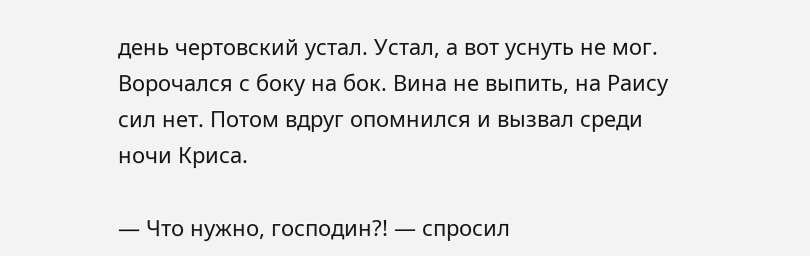день чертовский устал. Устал, а вот уснуть не мог. Ворочался с боку на бок. Вина не выпить, на Раису сил нет. Потом вдруг опомнился и вызвал среди ночи Криса.

— Что нужно, господин?! — спросил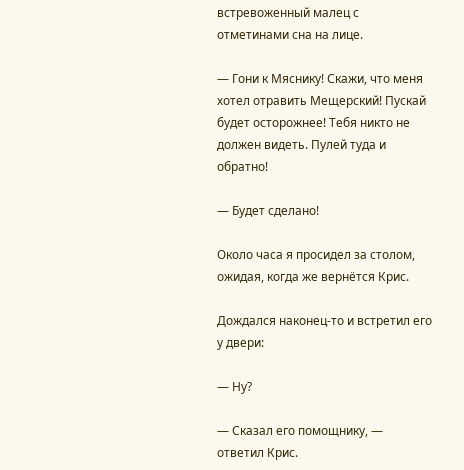встревоженный малец с отметинами сна на лице.

— Гони к Мяснику! Скажи, что меня хотел отравить Мещерский! Пускай будет осторожнее! Тебя никто не должен видеть. Пулей туда и обратно!

— Будет сделано!

Около часа я просидел за столом, ожидая, когда же вернётся Крис.

Дождался наконец-то и встретил его у двери:

— Ну?

— Сказал его помощнику, — ответил Крис.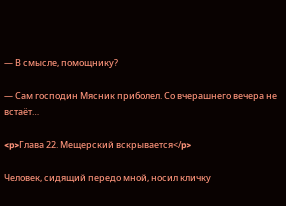— В смысле, помощнику?

— Сам господин Мясник приболел. Со вчерашнего вечера не встаёт…

<p>Глава 22. Мещерский вскрывается</p>

Человек, сидящий передо мной, носил кличку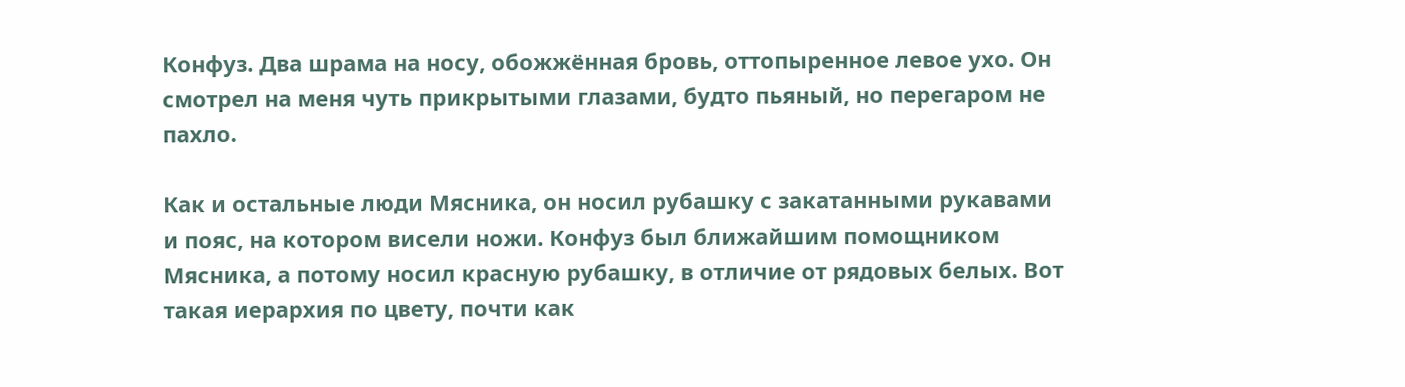Конфуз. Два шрама на носу, обожжённая бровь, оттопыренное левое ухо. Он смотрел на меня чуть прикрытыми глазами, будто пьяный, но перегаром не пахло.

Как и остальные люди Мясника, он носил рубашку с закатанными рукавами и пояс, на котором висели ножи. Конфуз был ближайшим помощником Мясника, а потому носил красную рубашку, в отличие от рядовых белых. Вот такая иерархия по цвету, почти как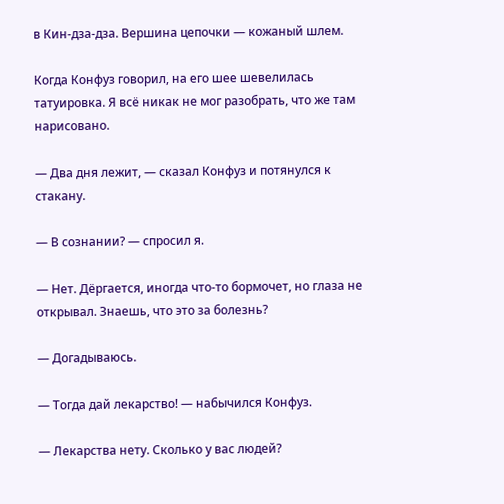в Кин-дза-дза. Вершина цепочки — кожаный шлем.

Когда Конфуз говорил, на его шее шевелилась татуировка. Я всё никак не мог разобрать, что же там нарисовано.

— Два дня лежит, — сказал Конфуз и потянулся к стакану.

— В сознании? — спросил я.

— Нет. Дёргается, иногда что-то бормочет, но глаза не открывал. Знаешь, что это за болезнь?

— Догадываюсь.

— Тогда дай лекарство! — набычился Конфуз.

— Лекарства нету. Сколько у вас людей?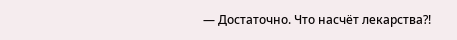— Достаточно. Что насчёт лекарства?!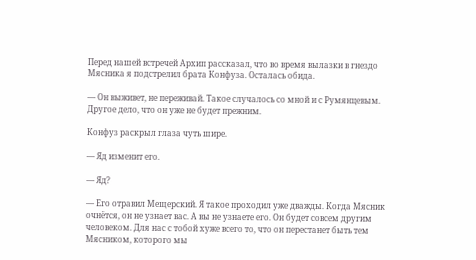Перед нашей встречей Архип рассказал, что во время вылазки в гнездо Мясника я подстрелил брата Конфуза. Осталась обида.

— Он выживет, не переживай. Такое случалось со мной и с Румянцевым. Другое дело, что он уже не будет прежним.

Конфуз раскрыл глаза чуть шире.

— Яд изменит его.

— Яд?

— Его отравил Мещерский. Я такое проходил уже дважды. Когда Мясник очнётся, он не узнает вас. А вы не узнаете его. Он будет совсем другим человеком. Для нас с тобой хуже всего то, что он перестанет быть тем Мясником, которого мы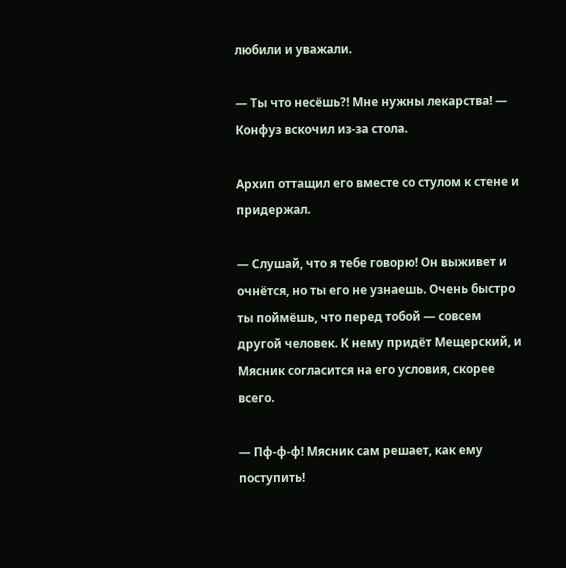любили и уважали.

— Ты что несёшь?! Мне нужны лекарства! — Конфуз вскочил из-за стола.

Архип оттащил его вместе со стулом к стене и придержал.

— Слушай, что я тебе говорю! Он выживет и очнётся, но ты его не узнаешь. Очень быстро ты поймёшь, что перед тобой — совсем другой человек. К нему придёт Мещерский, и Мясник согласится на его условия, скорее всего.

— Пф-ф-ф! Мясник сам решает, как ему поступить!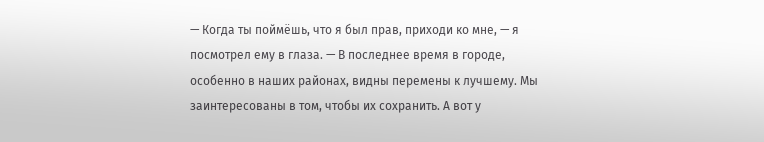— Когда ты поймёшь, что я был прав, приходи ко мне, — я посмотрел ему в глаза. — В последнее время в городе, особенно в наших районах, видны перемены к лучшему. Мы заинтересованы в том, чтобы их сохранить. А вот у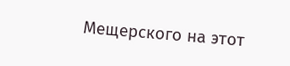Мещерского на этот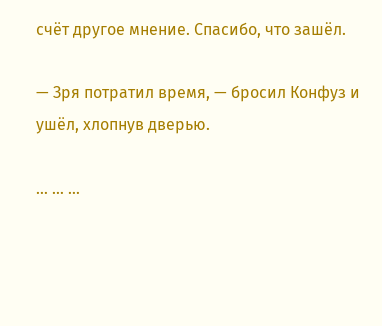счёт другое мнение. Спасибо, что зашёл.

— Зря потратил время, — бросил Конфуз и ушёл, хлопнув дверью.

… … …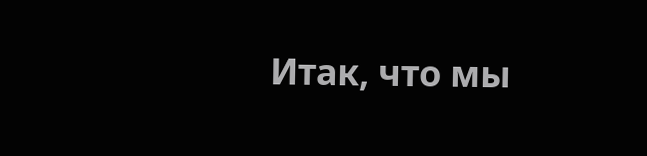Итак, что мы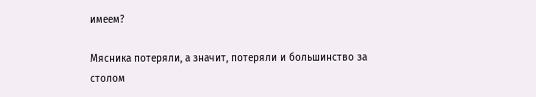имеем?

Мясника потеряли, а значит, потеряли и большинство за столом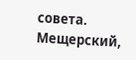совета. Мещерский,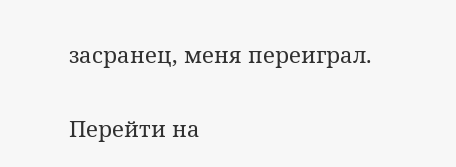засранец, меня переиграл.

Перейти на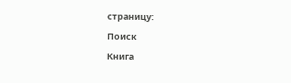страницу:

Поиск

Книга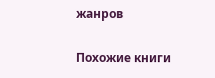жанров

Похожие книги